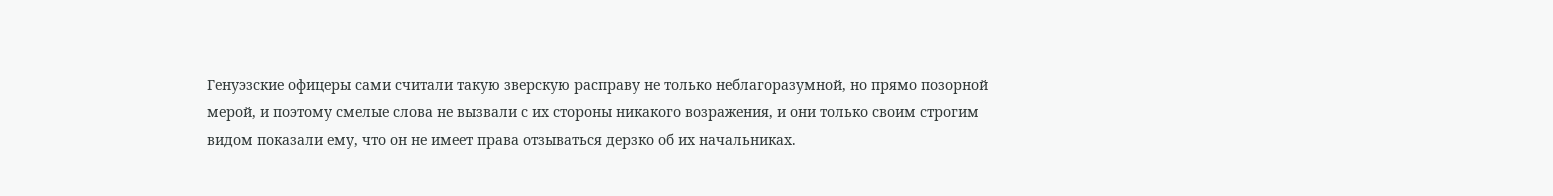Генуэзские офицеры сами считали такую зверскую расправу не только неблагоразумной, но прямо позорной мерой, и поэтому смелые слова не вызвали с их стороны никакого возражения, и они только своим строгим видом показали ему, что он не имеет права отзываться дерзко об их начальниках.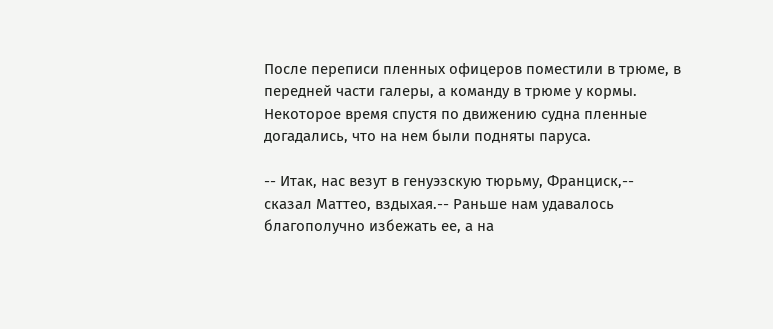После переписи пленных офицеров поместили в трюме, в передней части галеры, а команду в трюме у кормы. Некоторое время спустя по движению судна пленные догадались, что на нем были подняты паруса.

-- Итак, нас везут в генуэзскую тюрьму, Франциск,-- сказал Маттео, вздыхая.-- Раньше нам удавалось благополучно избежать ее, а на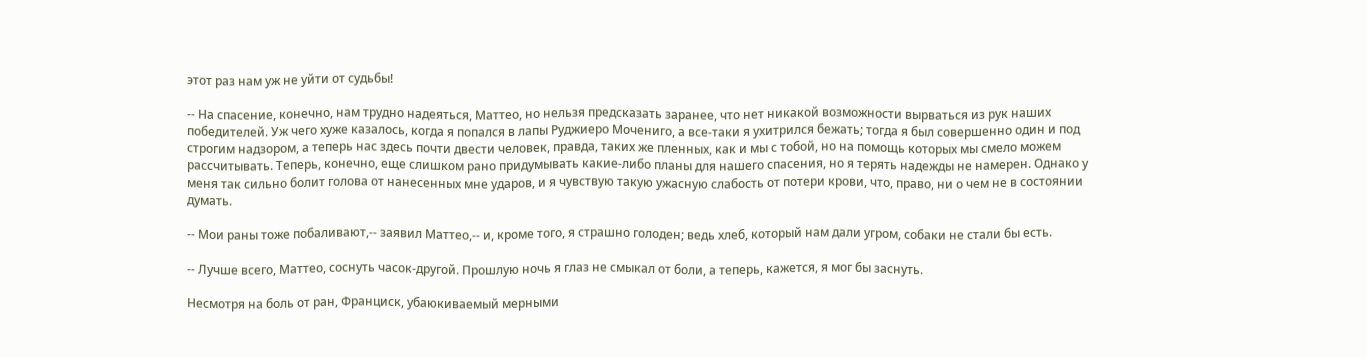этот раз нам уж не уйти от судьбы!

-- На спасение, конечно, нам трудно надеяться, Маттео, но нельзя предсказать заранее, что нет никакой возможности вырваться из рук наших победителей. Уж чего хуже казалось, когда я попался в лапы Руджиеро Мочениго, а все-таки я ухитрился бежать; тогда я был совершенно один и под строгим надзором, а теперь нас здесь почти двести человек, правда, таких же пленных, как и мы с тобой, но на помощь которых мы смело можем рассчитывать. Теперь, конечно, еще слишком рано придумывать какие-либо планы для нашего спасения, но я терять надежды не намерен. Однако у меня так сильно болит голова от нанесенных мне ударов, и я чувствую такую ужасную слабость от потери крови, что, право, ни о чем не в состоянии думать.

-- Мои раны тоже побаливают,-- заявил Маттео,-- и, кроме того, я страшно голоден; ведь хлеб, который нам дали угром, собаки не стали бы есть.

-- Лучше всего, Маттео, соснуть часок-другой. Прошлую ночь я глаз не смыкал от боли, а теперь, кажется, я мог бы заснуть.

Несмотря на боль от ран, Франциск, убаюкиваемый мерными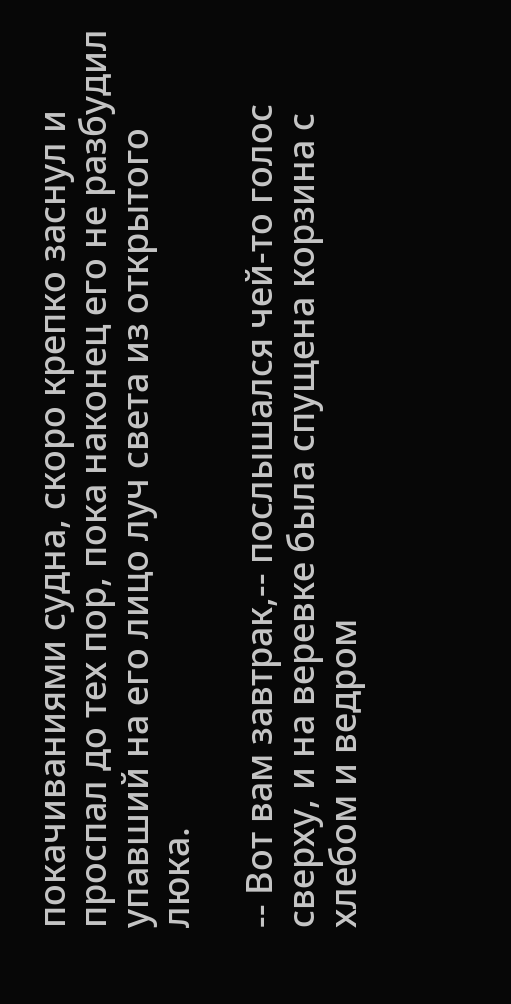покачиваниями судна, скоро крепко заснул и проспал до тех пор, пока наконец его не разбудил упавший на его лицо луч света из открытого люка.

-- Вот вам завтрак,-- послышался чей-то голос сверху, и на веревке была спущена корзина с хлебом и ведром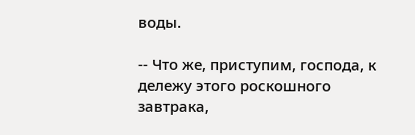воды.

-- Что же, приступим, господа, к дележу этого роскошного завтрака,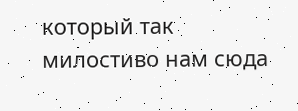который так милостиво нам сюда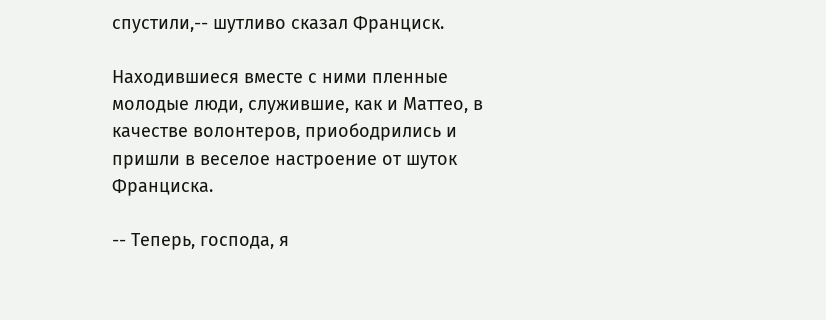спустили,-- шутливо сказал Франциск.

Находившиеся вместе с ними пленные молодые люди, служившие, как и Маттео, в качестве волонтеров, приободрились и пришли в веселое настроение от шуток Франциска.

-- Теперь, господа, я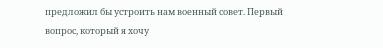предложил бы устроить нам военный совет. Первый вопрос, который я хочу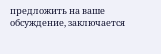предложить на ваше обсуждение, заключается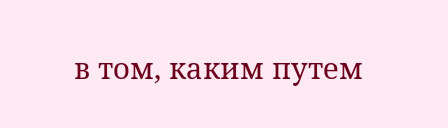в том, каким путем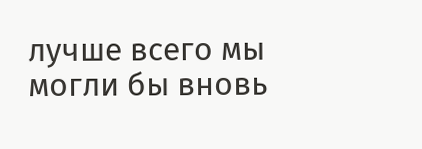лучше всего мы могли бы вновь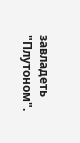завладеть "Плутоном".